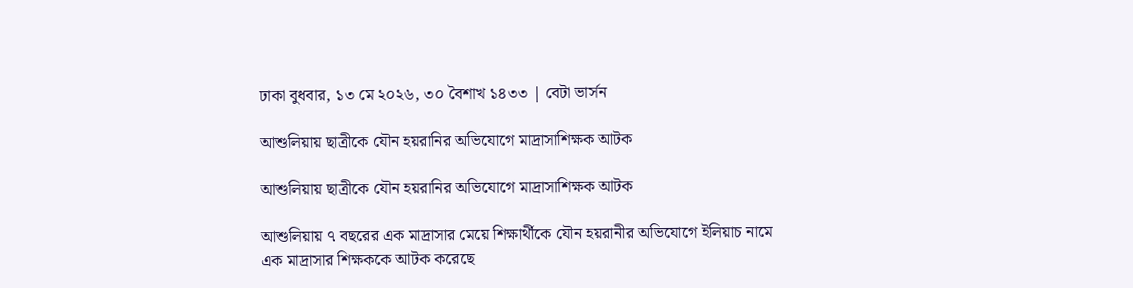ঢাকা বুধবার, ১৩ মে ২০২৬, ৩০ বৈশাখ ১৪৩৩ | বেটা ভার্সন

আশুলিয়ায় ছাত্রীকে যৌন হয়রানির অভিযোগে মাদ্রাসাশিক্ষক আটক

আশুলিয়ায় ছাত্রীকে যৌন হয়রানির অভিযোগে মাদ্রাসাশিক্ষক আটক

আশুলিয়ায় ৭ বছরের এক মাদ্রাসার মেয়ে শিক্ষার্থীকে যৌন হয়রানীর অভিযোগে ইলিয়াচ নামে এক মাদ্রাসার শিক্ষককে আটক করেছে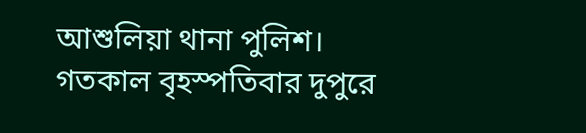আশুলিয়া থানা পুলিশ। গতকাল বৃহস্পতিবার দুপুরে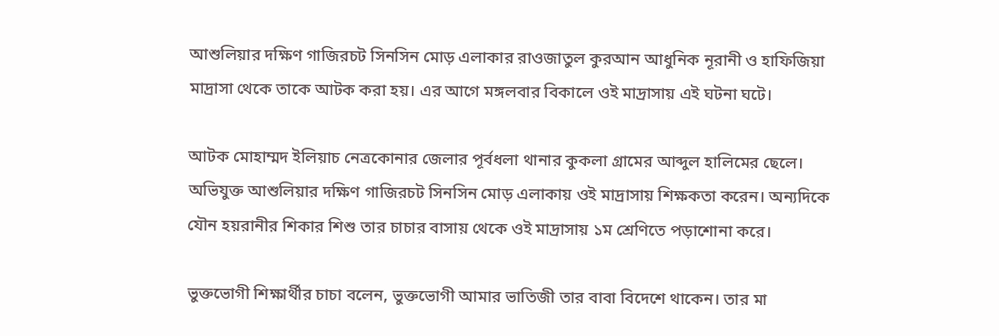আশুলিয়ার দক্ষিণ গাজিরচট সিনসিন মোড় এলাকার রাওজাতুল কুরআন আধুনিক নূরানী ও হাফিজিয়া মাদ্রাসা থেকে তাকে আটক করা হয়। এর আগে মঙ্গলবার বিকালে ওই মাদ্রাসায় এই ঘটনা ঘটে।

আটক মোহাম্মদ ইলিয়াচ নেত্রকোনার জেলার পূর্বধলা থানার কুকলা গ্রামের আব্দুল হালিমের ছেলে। অভিযুক্ত আশুলিয়ার দক্ষিণ গাজিরচট সিনসিন মোড় এলাকায় ওই মাদ্রাসায় শিক্ষকতা করেন। অন্যদিকে যৌন হয়রানীর শিকার শিশু তার চাচার বাসায় থেকে ওই মাদ্রাসায় ১ম শ্রেণিতে পড়াশোনা করে।

ভুক্তভোগী শিক্ষার্থীর চাচা বলেন, ভুক্তভোগী আমার ভাতিজী তার বাবা বিদেশে থাকেন। তার মা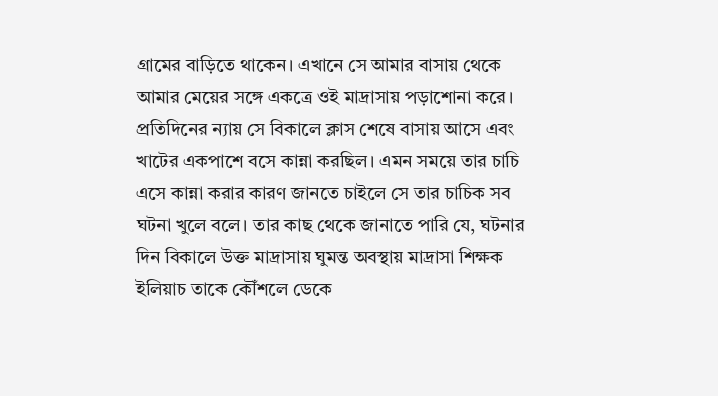গ্রামের বাড়িতে থাকেন। এখানে সে আমার বাসায় থেকে আমার মেয়ের সঙ্গে একত্রে ওই মাদ্রাসায় পড়াশোনা করে। প্রতিদিনের ন্যায় সে বিকালে ক্লাস শেষে বাসায় আসে এবং খাটের একপাশে বসে কান্না করছিল। এমন সময়ে তার চাচি এসে কান্না করার কারণ জানতে চাইলে সে তার চাচিক সব ঘটনা খুলে বলে। তার কাছ থেকে জানাতে পারি যে, ঘটনার দিন বিকালে উক্ত মাদ্রাসায় ঘুমন্ত অবস্থায় মাদ্রাসা শিক্ষক ইলিয়াচ তাকে কৌঁশলে ডেকে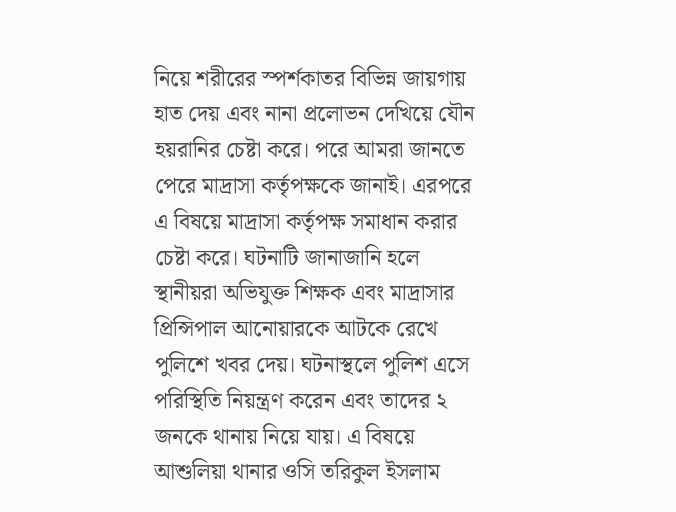নিয়ে শরীরের স্পর্শকাতর বিভিন্ন জায়গায় হাত দেয় এবং নানা প্রলোভন দেখিয়ে যৌন হয়রানির চেষ্টা করে। পরে আমরা জানতে পেরে মাদ্রাসা কর্তৃপক্ষকে জানাই। এরপরে এ বিষয়ে মাদ্রাসা কর্তৃপক্ষ সমাধান করার চেষ্টা করে। ঘটনাটি জানাজানি হলে স্থানীয়রা অভিযুক্ত শিক্ষক এবং মাদ্রাসার প্রিন্সিপাল আনোয়ারকে আটকে রেখে পুলিশে খবর দেয়। ঘটনাস্থলে পুলিশ এসে পরিস্থিতি নিয়ন্ত্রণ করেন এবং তাদের ২ জনকে থানায় নিয়ে যায়। এ বিষয়ে আশুলিয়া থানার ওসি তরিকুল ইসলাম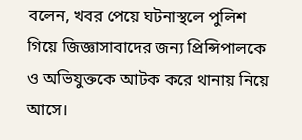বলেন, খবর পেয়ে ঘটনাস্থলে পুলিশ গিয়ে জিজ্ঞাসাবাদের জন্য প্রিন্সিপালকে ও অভিযুক্তকে আটক করে থানায় নিয়ে আসে।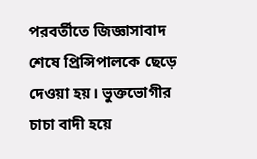পরবর্তীতে জিজ্ঞাসাবাদ শেষে প্রিন্সিপালকে ছেড়ে দেওয়া হয়। ভুক্তভোগীর চাচা বাদী হয়ে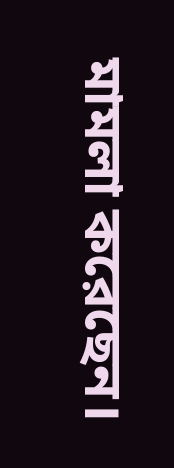মামলা করেছেন।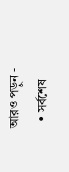আরও পড়ুন -
  • সর্বশেষ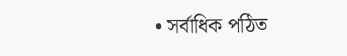• সর্বাধিক পঠিত